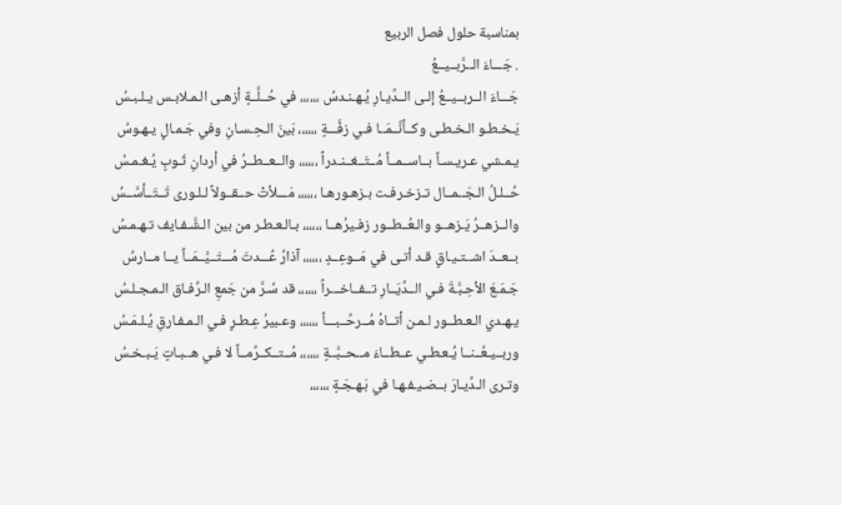بمناسبة حلول فصل الربيع
. جَـــاءَ الــرَّبــيــعُ
جَـــاءَ الــربــيــعُ إلـى الــدِّيـارِ يُـهـنـدسُ ،،،،،، في حُــلَّــةٍ أزهـى الـمـلابـس يـلـبـسُ
يَـخـطـو الـخـطـى وكــأنَّــمَــا فـي زفَّـــةٍ ،،،،،، بَينَ الـحِـسـانِ وفي جَـمـالٍ يـهـوسُ
يـمـشي عـريـسـاً بــاســمــاً مُــتَــغــنـدراً ،،،،،، والــعــطــرُ في أردانِ ثَـوبٍ يُـغـمـسُ
حُــلـلُ الـجَــمــال تـزخـرفـت بـزهـورهـا ،،،،،، مَـــلأتْ حــقــولاً لـلـورى تَــتَــأسَّــسُ
والــزهــرُ يَـزهــو والـعُــطــور زفـيرُهــا ،،،،،، بـالـعـطـر من بين الـشَّـفـايف تـهـمـسُ
بــعــدَ اشــتـيـاقٍ قـد أتـى في مَــوعِــدٍ ،،،،،، آذارُ عُـــدتَ مُـــتَــيَّــمَــاً يــا مــارسُ
جَـمَـعَ الأحِـبَّـةَ فـي الــدِّيَــارِ تــفــاخـــراً ،،،،،، قد سُـرَّ من جَمعِ الـرِّفـاق الـمـجـلـسُ
يـهـدي الـعـطــور لـمـن أتــاهُ مُــرحِّــبـــاً ،،،،،، وعـبيرُ عِـطـرٍ فـي الـمـفـارقِ يُـلـمَـسُ
وربــيـعُــنــا يُـعـطـي عــطــاءَ مــحــبَّــةٍ ،،،،،، مُــتــكــرِّمــاً لا فـي هــبـاتٍ يَـبـخـسُ
وتـرى الـدِّيـارَ بــضـيـفـهـا في بَـهـجَـةٍ ،،،،،،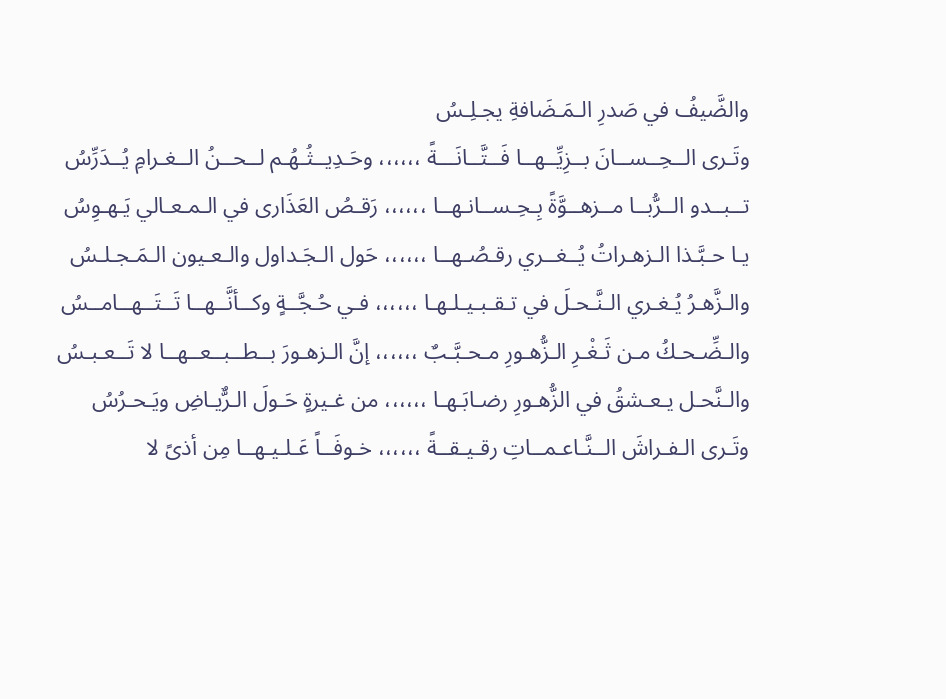والضَّيفُ في صَدرِ الـمَـضَافةِ يجـلِـسُ
وتَـرى الــحِــســانَ بــزِيِّــهــا فَــتَّــانَـــةً ،،،،،، وحَـدِيــثُـهُـم لــحــنُ الــغـرامِ يُــدَرِّسُ
تــبــدو الــرُّبــا مــزهــوَّةً بِـحِـســانـهــا ،،،،،، رَقـصُ العَذَارى في الـمـعـالي يَـهـوِسُ
يـا حـبَّـذا الـزهـراتُ يُــغــري رقـصُـهــا ،،،،،، حَول الـجَـداول والـعـيون الـمَـجـلـسُ
والـزَّهـرُ يُـغـري الـنَّـحـلَ في تـقـبـيـلـهـا ،،،،،، فـي حُـجَّــةٍ وكــأنَّــهــا تَــتَــهــامــسُ
والـضِّـحـكُ مـن ثَـغْـرِ الـزُّهـورِ مـحـبَّـبٌ ،،،،،، إنَّ الـزهـورَ بــطــبــعــهــا لا تَــعـبـسُ
والـنَّحـل يـعـشقُ في الزُّهـورِ رضـابَـهـا ،،،،،، من غـيرةٍ حَـولَ الـرٌّيـاضِ ويَـحـرُسُ
وتَـرى الـفـراشَ الــنَّـاعـمــاتِ رقـيـقــةً ،،،،،، خـوفَــاً عَـلـيـهــا مِن أذىً لا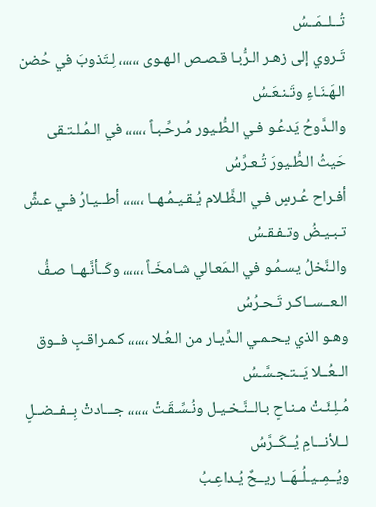تُــلــمَــسُ
تَـروي إلى زهـر الـرُّبـا قـصـص الـهـوى ،،،،،، لِـتَذوبَ في حُضن الـهَـنَـاءِ وتَـنـعَـسُ
والـدَّوحُ يَدعُـو فـي الـطُّـيور مُـرحِّـبـاً ،،،،،، في الـمُـلـتـقى حَيثُ الـطُّـيورَ تُـعـرِّسُ
أفـراح عُـرسٍ فـي الـظَّـلام يُـقـيـمُـهــا ،،،،،، أطــيـارُ فـي عـشٍّ تـبـيـضُ وتـفـقـسُ
والـنَّخلُ يسـمُـو في الـمَعـالي شـامخَـاً ،،،،،، وكَــأنَّـهــا صـفُّ الـعــســاكـر تَـحـرُسُ
وهـو الذي يـحـمـي الـدِّيـار من الـعُـلا ،،،،،، كـمـراقـبٍ فــوق الــعُــلا يَــتـجـسَّـسُ
مُـلِـئَـتْ مـنـاحٍ بـالــنَّـخـيـل ونُـسِّـقَـتٔ ،،،،،، جـــادتْ بِــفــضــلٍ لــلأنـــامِ يُــكَــرَّسُ
ويُــمِــيـلُــهَــا ريــحٌ يُـداعِـبُ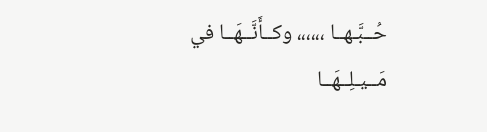حُــبَّـهــا ،،،،،، وكــأَنَّــهَــا في مَــيـلِــهَــا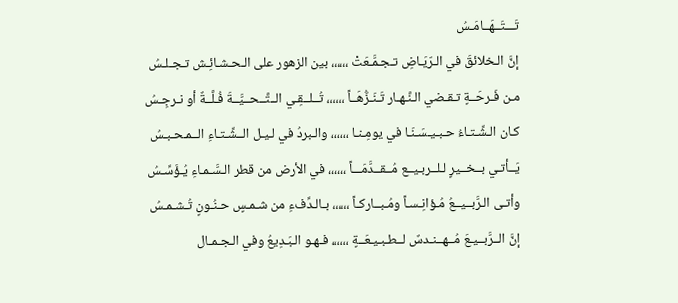تَـــتَــهَــامَـسُ
إنَّ الـخلائقَ في الـرّيَـاضِ تـجـمَّـعَتْ ،،،،،، بين الزهور على الـحـشـائِـش تـجـلـسُ
مـن فَـرحَــةٍ تـقـضي الـنَّـهـار تَـنَـزُّهَــاً ،،،،،، تُــلــقِـي الــتَّــحــيَّــةَ فُـلَّــةٌ أو نـرجِـسُ
كـان الـشِّـتـاءُ حـبـيـسَـنَـا في يومِـنـا ،،،،،، والـبردُ في لـيـل الــشِّـتـاءِ الــمـحـبـسُ
يَــأتـي بــخــيرٍ لـلــربـيــع مُــقــدَّمَـــاً ،،،،،، في الأرض من قطر الـسَّـمـاءِ يُـؤَسِّـسُ
وأتـى الـرَّبــيــعُ مُـؤانِـسـاً ومُـبــاركـاً ،،،،،، بـالـدِّفءِ من شـمـسٍ حـنُـونٍ تُـشـمـسُ
إنَّ الــرَّبــيـعَ مُــهــنـدسٌ لــطـبـيـعَــةٍ ،،،،،، فـهـو الـبَـدِيعُ وفي الـجـمـال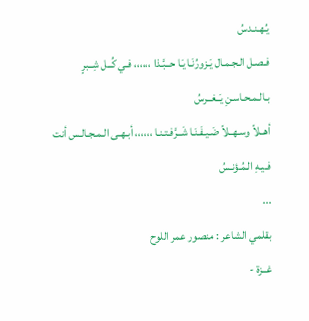يُـهـنـدسُ
فـصـل الـجـمـال يَـزورُنَـا يَـا حــبَّـذا ،،،،،، فـي كُــل شِــبرٍ بـالـمـحـاسـنِ يَــغــرسُ
أهــلاً وسـهــلاً ضَـيـفَـنَـا شَــرَّفـتـنـا ،،،،،، أبـهـى الـمـجـالـس أنت فـيـهِ الـمُـؤنـسُ
...
بقلمي الشاعر : منصور عمر اللوح
غــزة -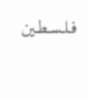فـلـسـطـين